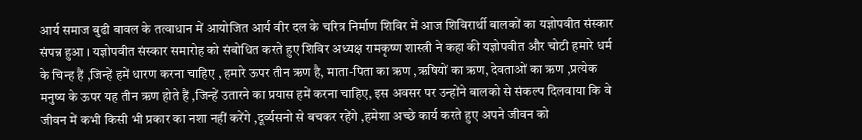आर्य समाज बुढी बावल के तत्वाधान में आयोजित आर्य वीर दल के चरित्र निर्माण शिविर में आज शिविरार्थी बालकों का यज्ञोपवीत संस्कार संपन्न हुआ । यज्ञोपवीत संस्कार समारोह को संबोधित करते हुए शिविर अध्यक्ष रामकृष्ण शास्त्री ने कहा की यज्ञोपवीत और चोटी हमारे धर्म के चिन्ह हैं ,जिन्हें हमें धारण करना चाहिए , हमारे ऊपर तीन ऋण है, माता-पिता का ऋण ,ऋषियों का ऋण, देवताओं का ऋण ,प्रत्येक मनुष्य के ऊपर यह तीन ऋण होते हैं ,जिन्हें उतारने का प्रयास हमें करना चाहिए, इस अवसर पर उन्होंने बालको से संकल्प दिलवाया कि वे जीवन में कभी किसी भी प्रकार का नशा नहीं करेंगे ,दूर्व्यसनो से बचकर रहेंगे ,हमेशा अच्छे कार्य करते हुए अपने जीवन को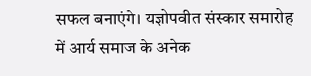सफल बनाएंगे। यज्ञोपवीत संस्कार समारोह में आर्य समाज के अनेक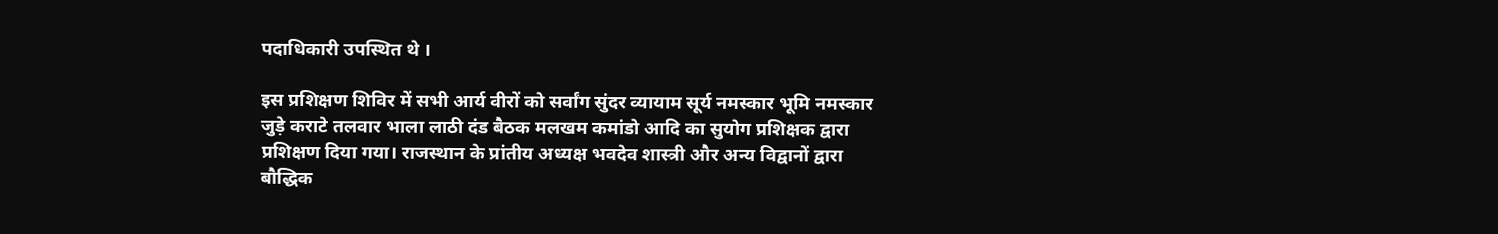पदाधिकारी उपस्थित थे ।

इस प्रशिक्षण शिविर में सभी आर्य वीरों को सर्वांग सुंदर व्यायाम सूर्य नमस्कार भूमि नमस्कार जुड़े कराटे तलवार भाला लाठी दंड बैठक मलखम कमांडो आदि का सुयोग प्रशिक्षक द्वारा प्रशिक्षण दिया गया। राजस्थान के प्रांतीय अध्यक्ष भवदेव शास्त्री और अन्य विद्वानों द्वारा बौद्धिक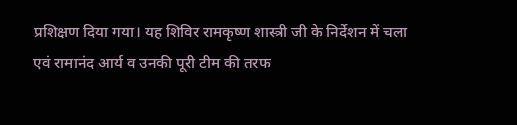प्रशिक्षण दिया गया। यह शिविर रामकृष्ण शास्त्री जी के निर्देशन में चला एवं रामानंद आर्य व उनकी पूरी टीम की तरफ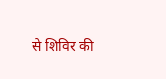से शिविर की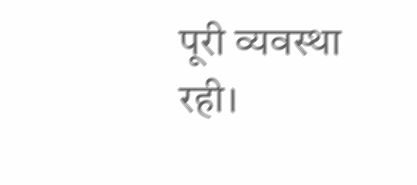पूरी व्यवस्था रही।